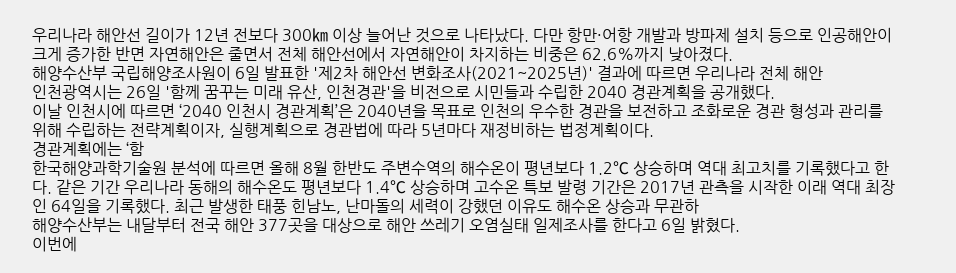우리나라 해안선 길이가 12년 전보다 300㎞ 이상 늘어난 것으로 나타났다. 다만 항만·어항 개발과 방파제 설치 등으로 인공해안이 크게 증가한 반면 자연해안은 줄면서 전체 해안선에서 자연해안이 차지하는 비중은 62.6%까지 낮아졌다.
해양수산부 국립해양조사원이 6일 발표한 '제2차 해안선 변화조사(2021~2025년)' 결과에 따르면 우리나라 전체 해안
인천광역시는 26일 '함께 꿈꾸는 미래 유산, 인천경관'을 비전으로 시민들과 수립한 2040 경관계획을 공개했다.
이날 인천시에 따르면 ‘2040 인천시 경관계획’은 2040년을 목표로 인천의 우수한 경관을 보전하고 조화로운 경관 형성과 관리를 위해 수립하는 전략계획이자, 실행계획으로 경관법에 따라 5년마다 재정비하는 법정계획이다.
경관계획에는 ‘함
한국해양과학기술원 분석에 따르면 올해 8월 한반도 주변수역의 해수온이 평년보다 1.2℃ 상승하며 역대 최고치를 기록했다고 한다. 같은 기간 우리나라 동해의 해수온도 평년보다 1.4℃ 상승하며 고수온 특보 발령 기간은 2017년 관측을 시작한 이래 역대 최장인 64일을 기록했다. 최근 발생한 태풍 힌남노, 난마돌의 세력이 강했던 이유도 해수온 상승과 무관하
해양수산부는 내달부터 전국 해안 377곳을 대상으로 해안 쓰레기 오염실태 일제조사를 한다고 6일 밝혔다.
이번에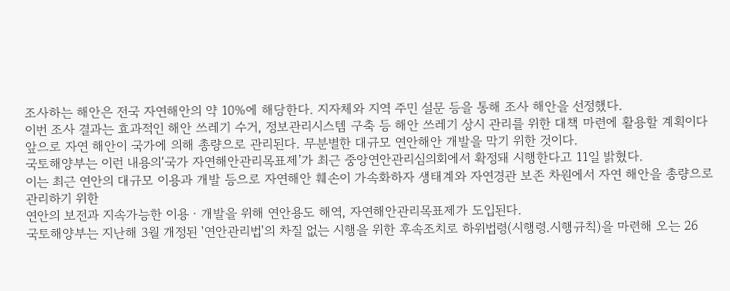조사하는 해안은 전국 자연해안의 약 10%에 해당한다. 지자체와 지역 주민 설문 등을 통해 조사 해안을 선정했다.
이번 조사 결과는 효과적인 해안 쓰레기 수거, 정보관리시스템 구축 등 해안 쓰레기 상시 관리를 위한 대책 마련에 활용할 계획이다
앞으로 자연 해안이 국가에 의해 총량으로 관리된다. 무분별한 대규모 연안해안 개발을 막기 위한 것이다.
국토해양부는 이런 내용의‘국가 자연해안관리목표제’가 최근 중앙연안관리심의회에서 확정돼 시행한다고 11일 밝혔다.
이는 최근 연안의 대규모 이용과 개발 등으로 자연해안 훼손이 가속화하자 생태계와 자연경관 보존 차원에서 자연 해안을 총량으로 관리하기 위한
연안의 보전과 지속가능한 이용ㆍ개발을 위해 연안용도 해역, 자연해안관리목표제가 도입된다.
국토해양부는 지난해 3월 개정된 '연안관리법'의 차질 없는 시행을 위한 후속조치로 하위법령(시행령.시행규칙)을 마련해 오는 26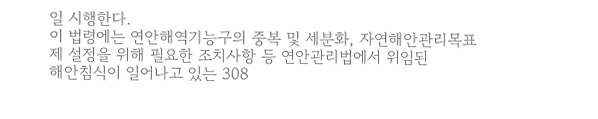일 시행한다.
이 법령에는 연안해역기능구의 중복 및 세분화, 자연해안관리목표제 설정을 위해 필요한 조치사항 등 연안관리법에서 위임된
해안침식이 일어나고 있는 308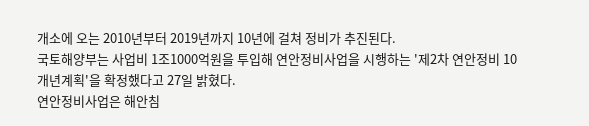개소에 오는 2010년부터 2019년까지 10년에 걸쳐 정비가 추진된다.
국토해양부는 사업비 1조1000억원을 투입해 연안정비사업을 시행하는 '제2차 연안정비 10개년계획'을 확정했다고 27일 밝혔다.
연안정비사업은 해안침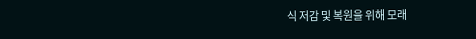식 저감 및 복원을 위해 모래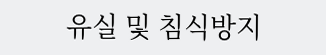유실 및 침식방지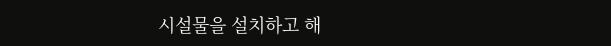시설물을 설치하고 해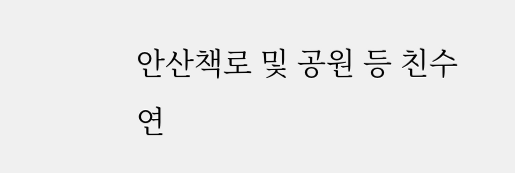안산책로 및 공원 등 친수연